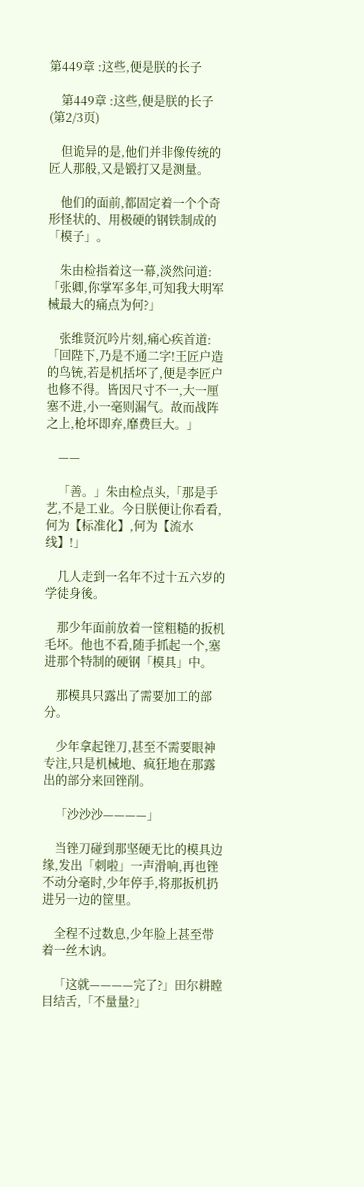第449章 :这些,便是朕的长子

    第449章 :这些,便是朕的长子 (第2/3页)

    但诡异的是,他们并非像传统的匠人那般,又是锻打又是测量。

    他们的面前,都固定着一个个奇形怪状的、用极硬的钢铁制成的「模子」。

    朱由检指着这一幕,淡然问道:「张卿,你掌军多年,可知我大明军械最大的痛点为何?」

    张维贤沉吟片刻,痛心疾首道:「回陛下,乃是不通二字!王匠户造的鸟铳,若是机括坏了,便是李匠户也修不得。皆因尺寸不一,大一厘塞不进,小一毫则漏气。故而战阵之上,枪坏即弃,靡费巨大。」

    ——

    「善。」朱由检点头,「那是手艺,不是工业。今日朕便让你看看,何为【标准化】,何为【流水线】!」

    几人走到一名年不过十五六岁的学徒身後。

    那少年面前放着一筐粗糙的扳机毛坏。他也不看,随手抓起一个,塞进那个特制的硬钢「模具」中。

    那模具只露出了需要加工的部分。

    少年拿起锉刀,甚至不需要眼神专注,只是机械地、疯狂地在那露出的部分来回锉削。

    「沙沙沙————」

    当锉刀碰到那坚硬无比的模具边缘,发出「刺啦」一声滑响,再也锉不动分毫时,少年停手,将那扳机扔进另一边的筐里。

    全程不过数息,少年脸上甚至带着一丝木讷。

    「这就————完了?」田尔耕瞠目结舌,「不量量?」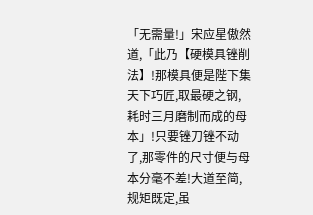「无需量!」宋应星傲然道,「此乃【硬模具锉削法】!那模具便是陛下集天下巧匠,取最硬之钢,耗时三月磨制而成的母本」!只要锉刀锉不动了,那零件的尺寸便与母本分毫不差!大道至简,规矩既定,虽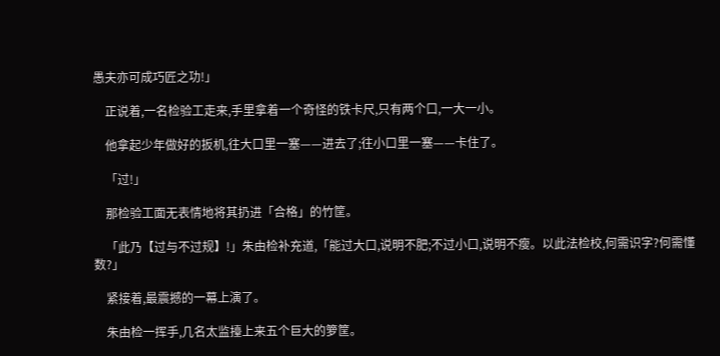愚夫亦可成巧匠之功!」

    正说着,一名检验工走来,手里拿着一个奇怪的铁卡尺,只有两个口,一大一小。

    他拿起少年做好的扳机,往大口里一塞——进去了;往小口里一塞——卡住了。

    「过!」

    那检验工面无表情地将其扔进「合格」的竹筐。

    「此乃【过与不过规】!」朱由检补充道,「能过大口,说明不肥;不过小口,说明不瘦。以此法检校,何需识字?何需懂数?」

    紧接着,最震撼的一幕上演了。

    朱由检一挥手,几名太监擡上来五个巨大的箩筐。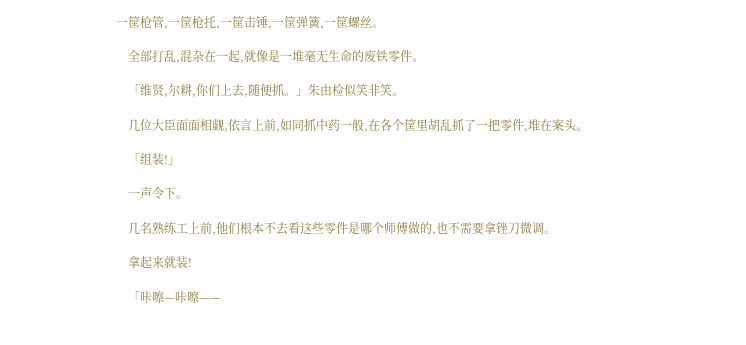一筐枪管,一筐枪托,一筐击锤,一筐弹簧,一筐螺丝。

    全部打乱,混杂在一起,就像是一堆毫无生命的废铁零件。

    「维贤,尔耕,你们上去,随便抓。」朱由检似笑非笑。

    几位大臣面面相觑,依言上前,如同抓中药一般,在各个筐里胡乱抓了一把零件,堆在案头。

    「组装!」

    一声令下。

    几名熟练工上前,他们根本不去看这些零件是哪个师傅做的,也不需要拿锉刀微调。

    拿起来就装!

    「咔嚓—咔嚓——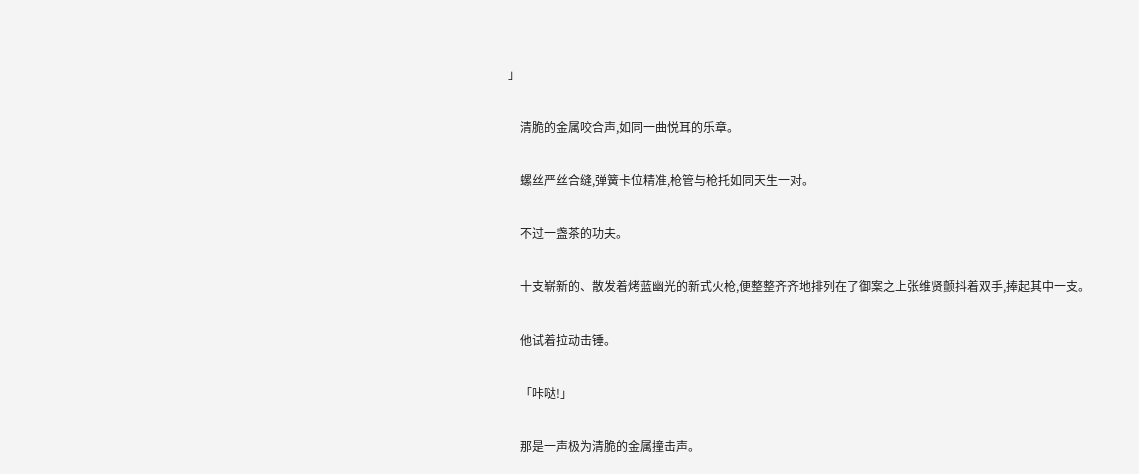」

    清脆的金属咬合声,如同一曲悦耳的乐章。

    螺丝严丝合缝,弹簧卡位精准,枪管与枪托如同天生一对。

    不过一盏茶的功夫。

    十支崭新的、散发着烤蓝幽光的新式火枪,便整整齐齐地排列在了御案之上张维贤颤抖着双手,捧起其中一支。

    他试着拉动击锤。

    「咔哒!」

    那是一声极为清脆的金属撞击声。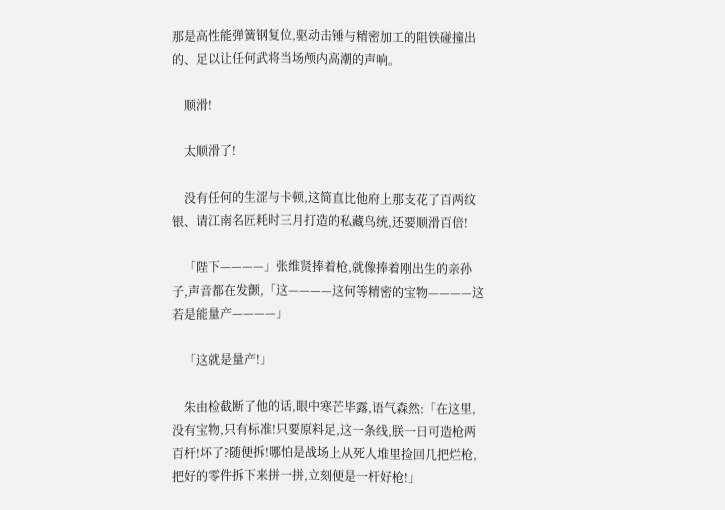那是高性能弹簧钢复位,驱动击锤与精密加工的阻铁碰撞出的、足以让任何武将当场颅内高潮的声响。

    顺滑!

    太顺滑了!

    没有任何的生涩与卡顿,这简直比他府上那支花了百两纹银、请江南名匠耗时三月打造的私藏鸟统,还要顺滑百倍!

    「陛下————」张维贤捧着枪,就像捧着刚出生的亲孙子,声音都在发颤,「这————这何等精密的宝物————这若是能量产————」

    「这就是量产!」

    朱由检截断了他的话,眼中寒芒毕露,语气森然:「在这里,没有宝物,只有标准!只要原料足,这一条线,朕一日可造枪两百杆!坏了?随便拆!哪怕是战场上从死人堆里捡回几把烂枪,把好的零件拆下来拼一拼,立刻便是一杆好枪!」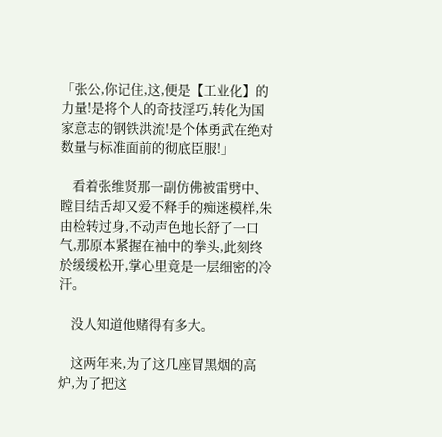「张公,你记住,这,便是【工业化】的力量!是将个人的奇技淫巧,转化为国家意志的钢铁洪流!是个体勇武在绝对数量与标准面前的彻底臣服!」

    看着张维贤那一副仿佛被雷劈中、瞠目结舌却又爱不释手的痴迷模样,朱由检转过身,不动声色地长舒了一口气,那原本紧握在袖中的拳头,此刻终於缓缓松开,掌心里竟是一层细密的冷汗。

    没人知道他赌得有多大。

    这两年来,为了这几座冒黑烟的高炉,为了把这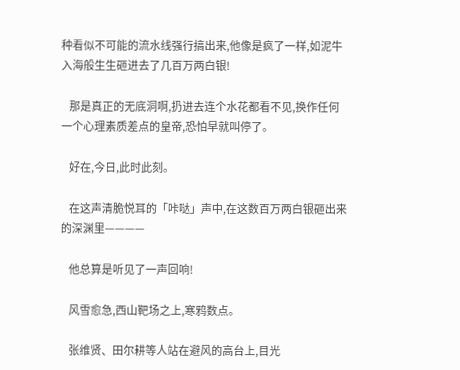种看似不可能的流水线强行搞出来,他像是疯了一样,如泥牛入海般生生砸进去了几百万两白银!

    那是真正的无底洞啊,扔进去连个水花都看不见,换作任何一个心理素质差点的皇帝,恐怕早就叫停了。

    好在,今日,此时此刻。

    在这声清脆悦耳的「咔哒」声中,在这数百万两白银砸出来的深渊里————

    他总算是听见了一声回响!

    风雪愈急,西山靶场之上,寒鸦数点。

    张维贤、田尔耕等人站在避风的高台上,目光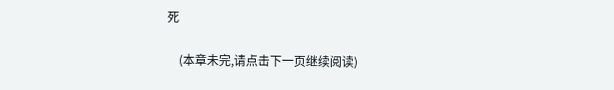死

    (本章未完,请点击下一页继续阅读)